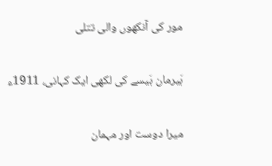مور کی آنکھوں والی تتلی

ہَیرمان ہَیسے کی لکھی ایک کہانی، 1911ء

میرا دوست اور مہمان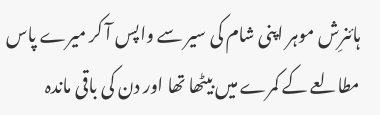ہائنرِش موہر اپنی شام کی سیر سے واپس آ کر میرے پاس مطالعے کے کمرے میں بیٹھا تھا اور دن کی باقی ماندہ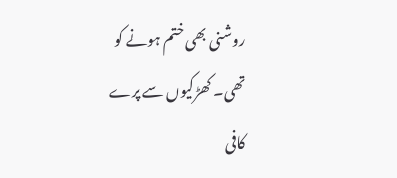روشنی بھی ختم ہونے کو تھی۔ کھڑکیوں سے پرے کافی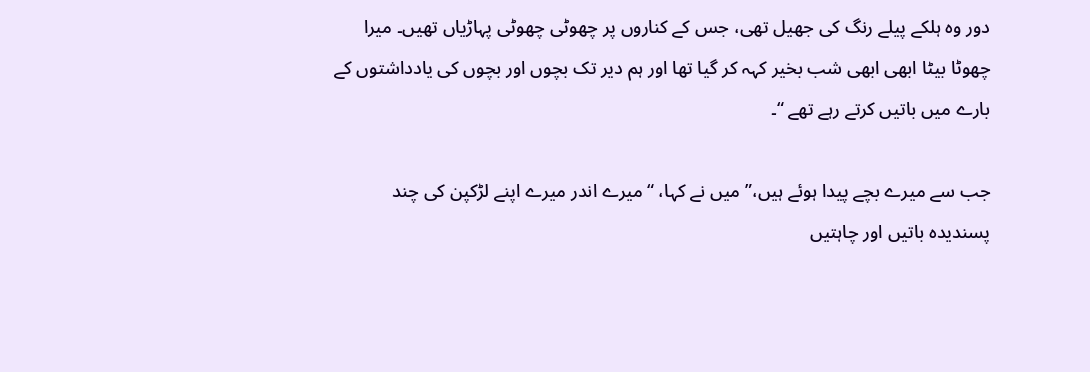دور وہ ہلکے پیلے رنگ کی جھیل تھی، جس کے کناروں پر چھوٹی چھوٹی پہاڑیاں تھیں۔ میرا چھوٹا بیٹا ابھی ابھی شب بخیر کہہ کر گیا تھا اور ہم دیر تک بچوں اور بچوں کی یادداشتوں کے بارے میں باتیں کرتے رہے تھے “۔

جب سے میرے بچے پیدا ہوئے ہیں،” میں نے کہا، “میرے اندر میرے اپنے لڑکپن کی چند پسندیدہ باتیں اور چاہتیں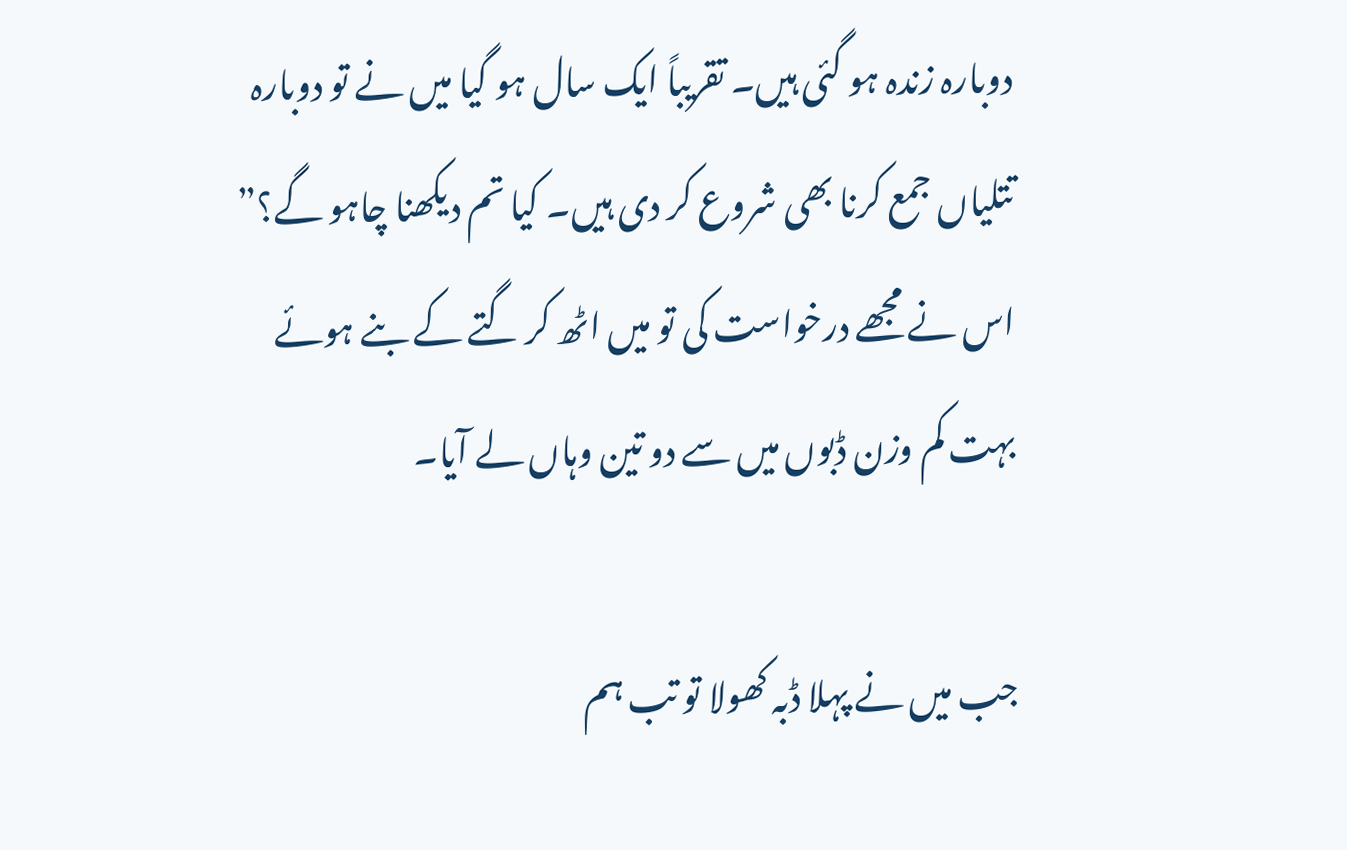دوبارہ زندہ ہو گئی ہیں۔ تقریباً ایک سال ہو گیا میں نے تو دوبارہ تتلیاں جمع کرنا بھی شروع کر دی ہیں۔ کیا تم دیکھنا چاہو گے؟” اس نے مجھے درخواست کی تو میں اٹھ کر گتے کے بنے ہوئے بہت کم وزن ڈبوں میں سے دو تین وہاں لے آیا۔

جب میں نے پہلا ڈبہ کھولا تو تب ہم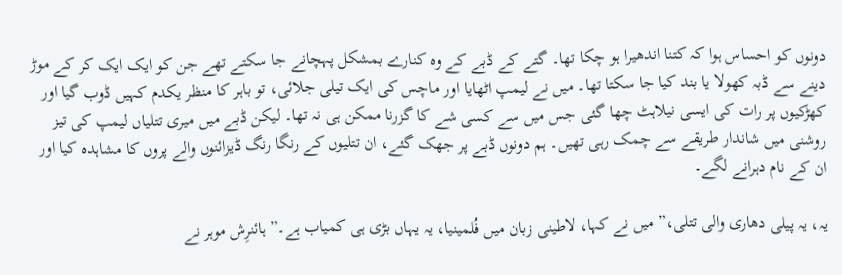دونوں کو احساس ہوا کہ کتنا اندھیرا ہو چکا تھا۔ گتے کے ڈبے کے وہ کنارے بمشکل پہچانے جا سکتے تھے جن کو ایک ایک کر کے موڑ دینے سے ڈبہ کھولا یا بند کیا جا سکتا تھا۔ میں نے لیمپ اٹھایا اور ماچس کی ایک تیلی جلائی، تو باہر کا منظر یکدم کہیں ڈوب گیا اور کھڑکیوں پر رات کی ایسی نیلاہٹ چھا گئی جس میں سے کسی شے کا گزرنا ممکن ہی نہ تھا۔ لیکن ڈبے میں میری تتلیاں لیمپ کی تیز روشنی میں شاندار طریقے سے چمک رہی تھیں۔ ہم دونوں ڈبے پر جھک گئے، ان تتلیوں کے رنگا رنگ ڈیزائنوں والے پروں کا مشاہدہ کیا اور ان کے نام دہرانے لگے۔

یہ، یہ پیلی دھاری والی تتلی،” میں نے کہا، لاطینی زبان میں فُلمینیا، یہ یہاں بڑی ہی کمیاب ہے۔” ہائنرِش موہر نے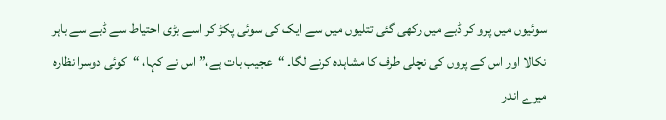سوئیوں میں پرو کر ڈبے میں رکھی گئی تتلیوں میں سے ایک کی سوئی پکڑ کر اسے بڑی احتیاط سے ڈبے سے باہر نکالا اور اس کے پروں کی نچلی طرف کا مشاہدہ کرنے لگا۔ “عجیب بات ہے،” اس نے کہا، “کوئی دوسرا نظارہ میرے اندر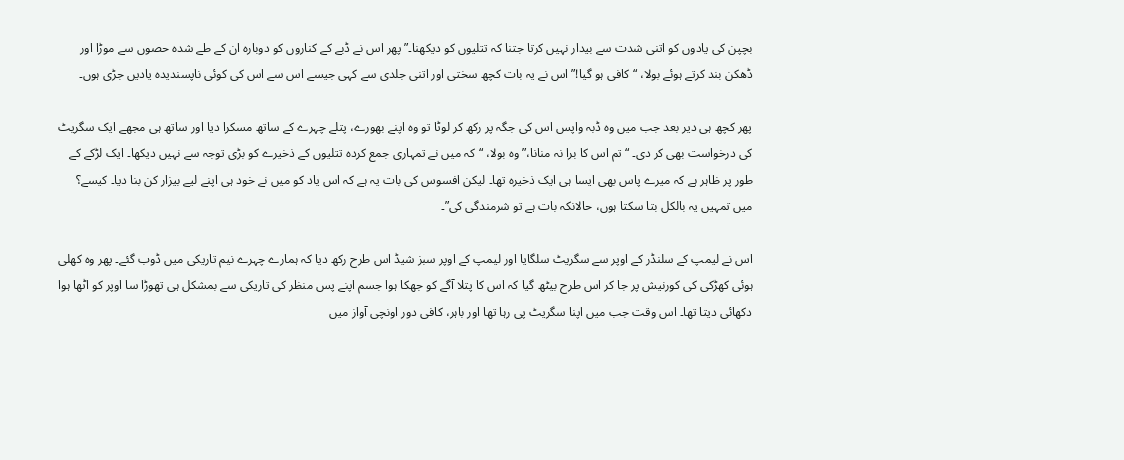بچپن کی یادوں کو اتنی شدت سے بیدار نہیں کرتا جتنا کہ تتلیوں کو دیکھنا۔” پھر اس نے ڈبے کے کناروں کو دوبارہ ان کے طے شدہ حصوں سے موڑا اور ڈھکن بند کرتے ہوئے بولا، “کافی ہو گیا!” اس نے یہ بات کچھ سختی اور اتنی جلدی سے کہی جیسے اس سے اس کی کوئی ناپسندیدہ یادیں جڑی ہوں۔

پھر کچھ ہی دیر بعد جب میں وہ ڈبہ واپس اس کی جگہ پر رکھ کر لوٹا تو وہ اپنے بھورے، پتلے چہرے کے ساتھ مسکرا دیا اور ساتھ ہی مجھے ایک سگریٹ کی درخواست بھی کر دی۔ “تم اس کا برا نہ منانا،” وہ بولا، “کہ میں نے تمہاری جمع کردہ تتلیوں کے ذخیرے کو بڑی توجہ سے نہیں دیکھا۔ ایک لڑکے کے طور پر ظاہر ہے کہ میرے پاس بھی ایسا ہی ایک ذخیرہ تھا۔ لیکن افسوس کی بات یہ ہے کہ اس یاد کو میں نے خود ہی اپنے لیے بیزار کن بنا دیا۔ کیسے؟ میں تمہیں یہ بالکل بتا سکتا ہوں، حالانکہ بات ہے تو شرمندگی کی”۔

اس نے لیمپ کے سلنڈر کے اوپر سے سگریٹ سلگایا اور لیمپ کے اوپر سبز شیڈ اس طرح رکھ دیا کہ ہمارے چہرے نیم تاریکی میں ڈوب گئے۔ پھر وہ کھلی ہوئی کھڑکی کی کورنیش پر جا کر اس طرح بیٹھ گیا کہ اس کا پتلا آگے کو جھکا ہوا جسم اپنے پس منظر کی تاریکی سے بمشکل ہی تھوڑا سا اوپر کو اٹھا ہوا دکھائی دیتا تھا۔ اس وقت جب میں اپنا سگریٹ پی رہا تھا اور باہر، کافی دور اونچی آواز میں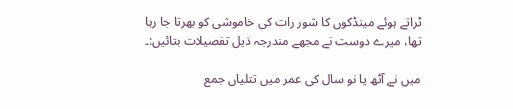ٹراتے ہوئے مینڈکوں کا شور رات کی خاموشی کو بھرتا جا رہا تھا، میرے دوست نے مجھے مندرجہ ذیل تفصیلات بتائیں:۔

میں نے آٹھ یا نو سال کی عمر میں تتلیاں جمع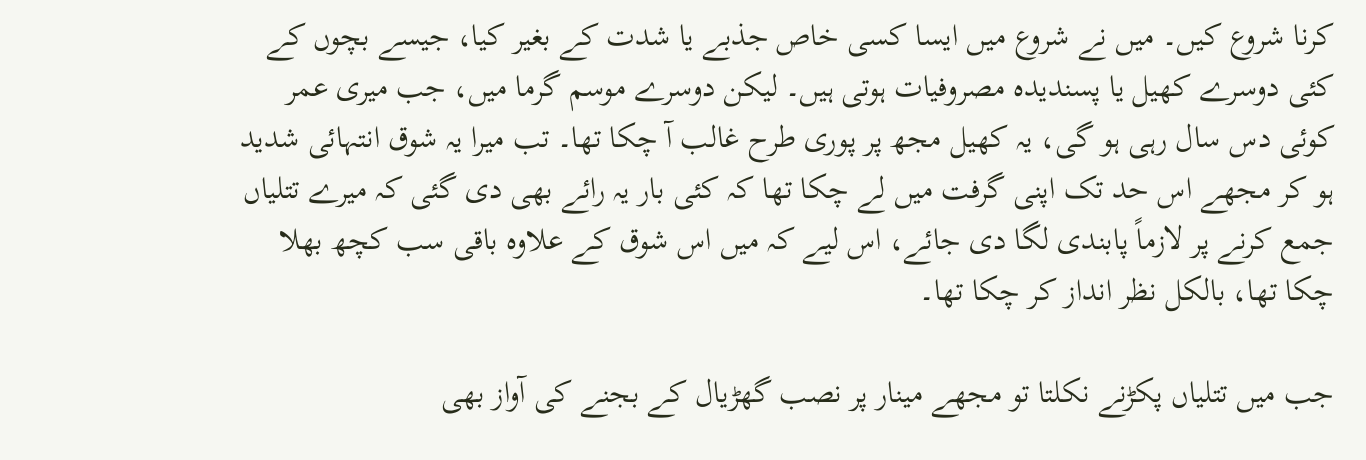کرنا شروع کیں۔ میں نے شروع میں ایسا کسی خاص جذبے یا شدت کے بغیر کیا، جیسے بچوں کے کئی دوسرے کھیل یا پسندیدہ مصروفیات ہوتی ہیں۔ لیکن دوسرے موسم گرما میں، جب میری عمر کوئی دس سال رہی ہو گی، یہ کھیل مجھ پر پوری طرح غالب آ چکا تھا۔ تب میرا یہ شوق انتہائی شدید ہو کر مجھے اس حد تک اپنی گرفت میں لے چکا تھا کہ کئی بار یہ رائے بھی دی گئی کہ میرے تتلیاں جمع کرنے پر لازماً پابندی لگا دی جائے، اس لیے کہ میں اس شوق کے علاوہ باقی سب کچھ بھلا چکا تھا، بالکل نظر انداز کر چکا تھا۔

جب میں تتلیاں پکڑنے نکلتا تو مجھے مینار پر نصب گھڑیال کے بجنے کی آواز بھی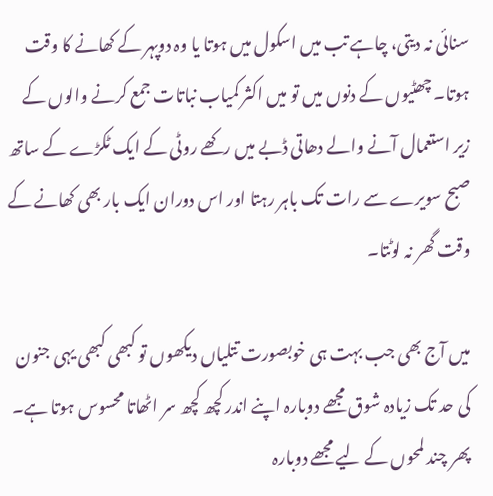سنائی نہ دیتی، چاہے تب میں اسکول میں ہوتا یا وہ دوپہر کے کھانے کا وقت ہوتا۔ چھٹیوں کے دنوں میں تو میں اکثر کمیاب نباتات جمع کرنے والوں کے زیر استعمال آنے والے دھاتی ڈبے میں رکھے روٹی کے ایک ٹکڑے کے ساتھ صبح سویرے سے رات تک باہر رہتا اور اس دوران ایک بار بھی کھانے کے وقت گھر نہ لوٹتا۔

میں آج بھی جب بہت ہی خوبصورت تتلیاں دیکھوں تو کبھی کبھی یہی جنون کی حد تک زیادہ شوق مجھے دوبارہ اپنے اندر کچھ کچھ سر اٹھاتا محسوس ہوتا ہے۔ پھر چند لمحوں کے لیے مجھے دوبارہ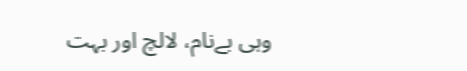وہی بےنام، لالچ اور بہت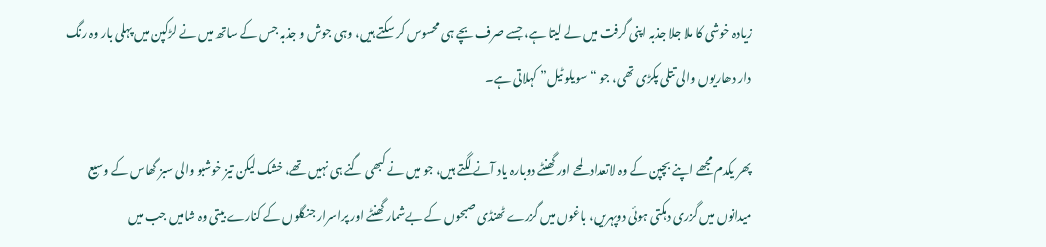زیادہ خوشی کا ملا جلا جذبہ اپنی گرفت میں لے لیتا ہے، جسے صرف بچے ہی محسوس کر سکتے ہیں، وہی جوش و جذبہ جس کے ساتھ میں نے لڑکپن میں پہلی بار وہ رنگ دار دھاریوں والی تتلی پکڑی تھی، جو “سویلو ٹیل” کہلاتی ہے۔

پھر یکدم مجھے اپنے بچپن کے وہ لاتعداد لمحے اور گھنٹے دوبارہ یاد آنے لگتے ہیں، جو میں نے کبھی گنے ہی نہیں تھے، خشک لیکن تیز خوشبو والی سبز گھاس کے وسیع میدانوں میں گزری دہکتی ہوئی دوپہریں، باغوں میں گزرے ٹھنڈی صبحوں کے بےشمار گھنٹے اور پراسرار جنگلوں کے کنارے بیتی وہ شامیں جب میں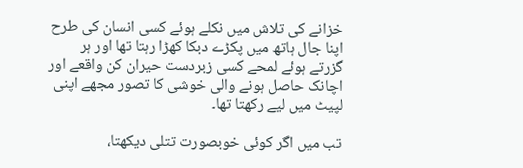خزانے کی تلاش میں نکلے ہوئے کسی انسان کی طرح اپنا جال ہاتھ میں پکڑے دبکا کھڑا رہتا تھا اور ہر گزرتے ہوئے لمحے کسی زبردست حیران کن واقعے اور اچانک حاصل ہونے والی خوشی کا تصور مجھے اپنی لپیٹ میں لیے رکھتا تھا۔

تب میں اگر کوئی خوبصورت تتلی دیکھتا،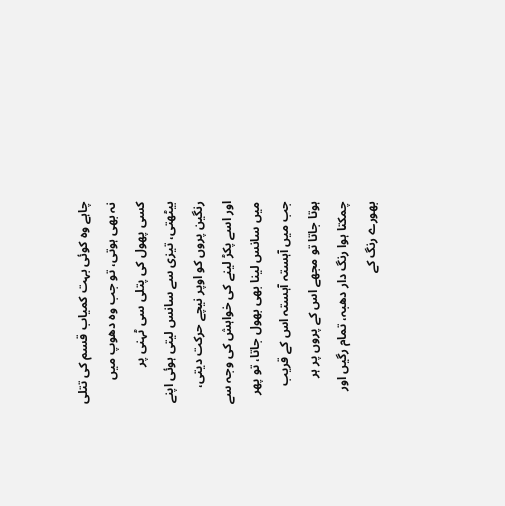چاہے وہ کوئی بہت کمیاب قسم کی تتلی نہ بھی ہوتی، تو جب وہ دھوپ میں کسی پھول کی پتلی سی ٹہنی پر بیٹھتی، تیزی سے سانس لیتی ہوئی اپنے رنگین پروں کو اوپر نیچے حرکت دیتی، اور اسے پکڑ لینے کی خواہش کی وجہ سے میں سانس لینا بھی بھول جاتا، تو پھر جب میں آہستہ آہستہ اس کے قریب ہوتا جاتا تو مجھے اس کے پروں پر ہر چمکتا ہوا رنگ دار دھبہ، تمام رگیں اور بھورے رنگ کے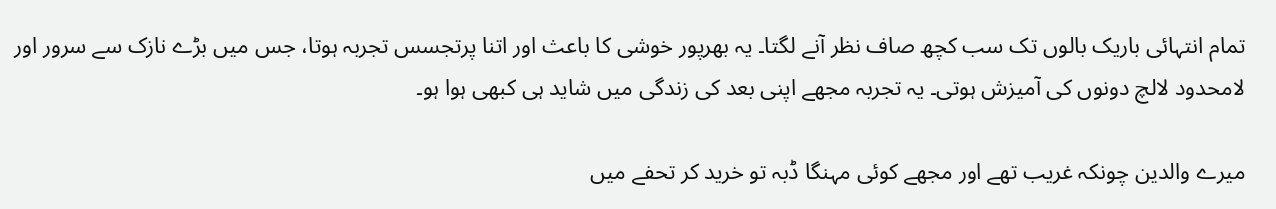تمام انتہائی باریک بالوں تک سب کچھ صاف نظر آنے لگتا۔ یہ بھرپور خوشی کا باعث اور اتنا پرتجسس تجربہ ہوتا، جس میں بڑے نازک سے سرور اور لامحدود لالچ دونوں کی آمیزش ہوتی۔ یہ تجربہ مجھے اپنی بعد کی زندگی میں شاید ہی کبھی ہوا ہو۔

میرے والدین چونکہ غریب تھے اور مجھے کوئی مہنگا ڈبہ تو خرید کر تحفے میں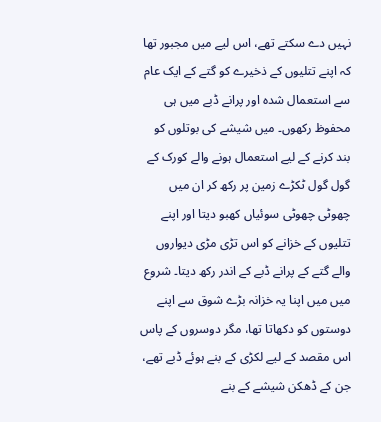نہیں دے سکتے تھے، اس لیے میں مجبور تھا کہ اپنے تتلیوں کے ذخیرے کو گتے کے ایک عام سے استعمال شدہ اور پرانے ڈبے میں ہی محفوظ رکھوں۔ میں شیشے کی بوتلوں کو بند کرنے کے لیے استعمال ہونے والے کورک کے گول گول ٹکڑے زمین پر رکھ کر ان میں چھوٹی چھوٹی سوئیاں کھبو دیتا اور اپنے تتلیوں کے خزانے کو اس تڑی مڑی دیواروں والے گتے کے پرانے ڈبے کے اندر رکھ دیتا۔ شروع میں میں اپنا یہ خزانہ بڑے شوق سے اپنے دوستوں کو دکھاتا تھا، مگر دوسروں کے پاس اس مقصد کے لیے لکڑی کے بنے ہوئے ڈبے تھے، جن کے ڈھکن شیشے کے بنے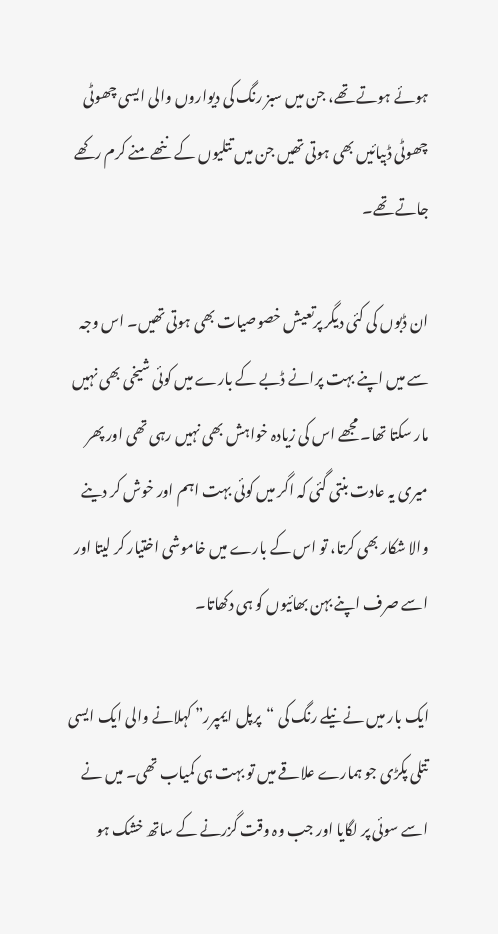ہوئے ہوتے تھے، جن میں سبز رنگ کی دیواروں والی ایسی چھوٹی چھوٹی ڈبیائیں بھی ہوتی تھیں جن میں تتلیوں کے ننھے منے کرم رکھے جاتے تھے۔

ان ڈبوں کی کئی دیگر پرتعیش خصوصیات بھی ہوتی تھیں۔ اس وجہ سے میں اپنے بہت پرانے ڈبے کے بارے میں کوئی شیخی بھی نہیں مار سکتا تھا۔ مجھے اس کی زیادہ خواہش بھی نہیں رہی تھی اور پھر میری یہ عادت بنتی گئی کہ اگر میں کوئی بہت اہم اور خوش کر دینے والا شکار بھی کرتا، تو اس کے بارے میں خاموشی اختیار کر لیتا اور اسے صرف اپنے بہن بھائیوں کو ہی دکھاتا۔

ایک بار میں نے نیلے رنگ کی “پرپل ایمپرر” کہلانے والی ایک ایسی تتلی پکڑی جو ہمارے علاقے میں تو بہت ہی کمیاب تھی۔ میں نے اسے سوئی پر لگایا اور جب وہ وقت گزرنے کے ساتھ خشک ہو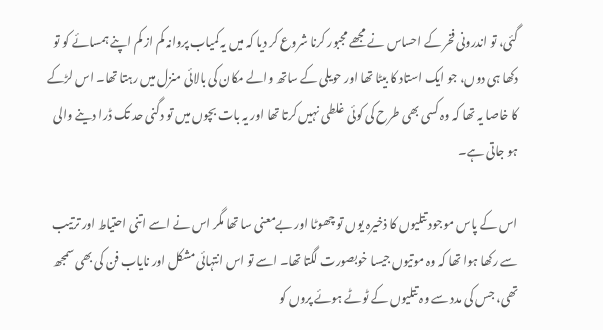گئی، تو اندرونی فخر کے احساس نے مجھے مجبور کرنا شروع کر دیا کہ میں یہ کمیاب پروانہ کم از کم اپنے ہمسائے کو تو دکھا ہی دوں، جو ایک استاد کا بیٹا تھا اور حویلی کے ساتھ والے مکان کی بالائی منزل میں رہتا تھا۔ اس لڑکے کا خاصا یہ تھا کہ وہ کسی بھی طرح کی کوئی غلطی نہیں کرتا تھا اور یہ بات بچوں میں تو دگنی حد تک ڈرا دینے والی ہو جاتی ہے۔

اس کے پاس موجود تتلیوں کا ذخیرہ یوں تو چھوٹا اور بےمعنی سا تھا مگر اس نے اسے اتنی احتیاط اور ترتیب سے رکھا ہوا تھا کہ وہ موتیوں جیسا خوبصورت لگتا تھا۔ اسے تو اس انتہائی مشکل اور نایاب فن کی بھی سمجھ تھی، جس کی مدد سے وہ تتلیوں کے ٹوٹے ہوئے پروں کو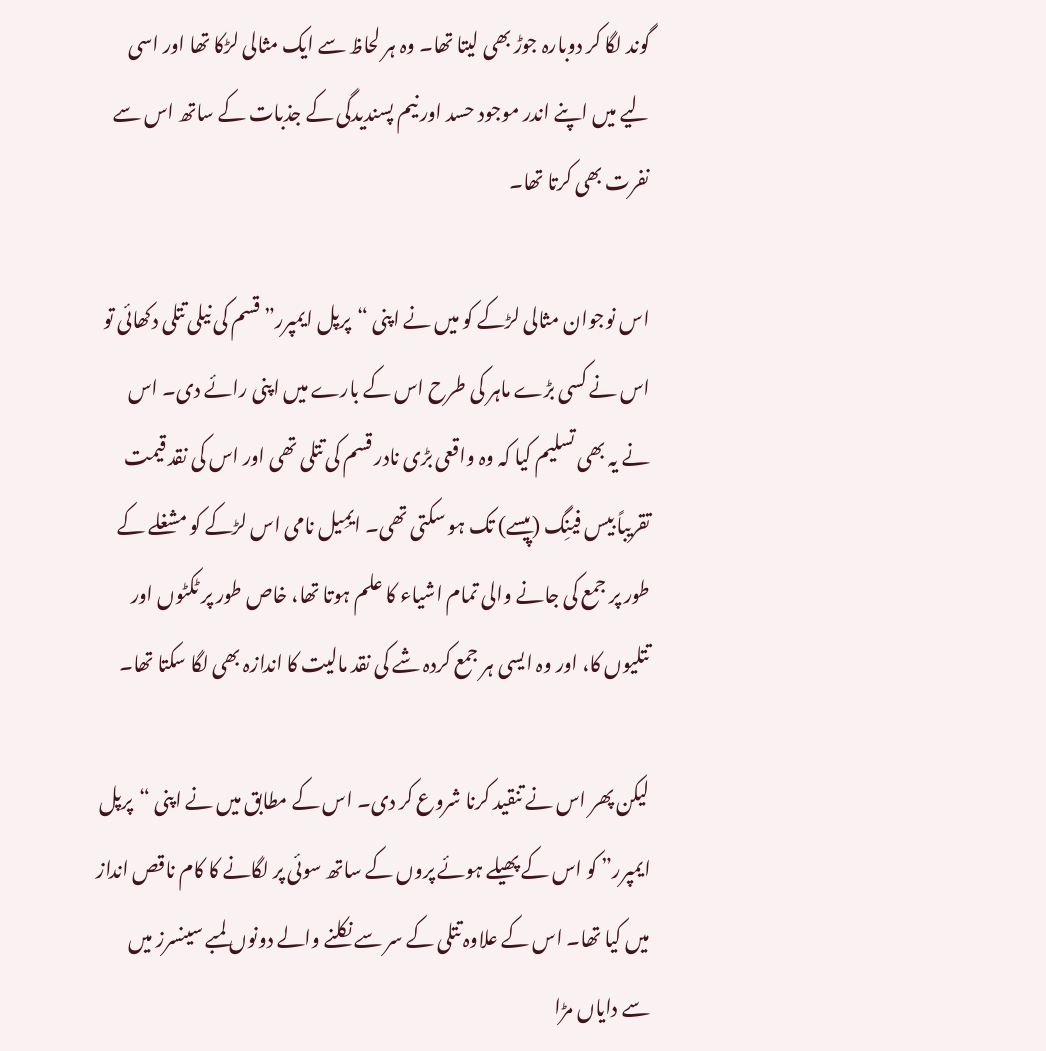گوند لگا کر دوبارہ جوڑ بھی لیتا تھا۔ وہ ہر لحاظ سے ایک مثالی لڑکا تھا اور اسی لیے میں اپنے اندر موجود حسد اور نیم پسندیدگی کے جذبات کے ساتھ اس سے نفرت بھی کرتا تھا۔

اس نوجوان مثالی لڑکے کو میں نے اپنی “پرپل ایمپرر” قسم کی نیلی تتلی دکھائی تو اس نے کسی بڑے ماہر کی طرح اس کے بارے میں اپنی رائے دی۔ اس نے یہ بھی تسلیم کیا کہ وہ واقعی بڑی نادر قسم کی تتلی تھی اور اس کی نقد قیمت تقریباً بیس فینِگ (پیسے) تک ہو سکتی تھی۔ ایمِیل نامی اس لڑکے کو مشغلے کے طور پر جمع کی جانے والی تمام اشیاء کا علم ہوتا تھا، خاص طور پر ٹکٹوں اور تتلیوں کا، اور وہ ایسی ہر جمع کردہ شے کی نقد مالیت کا اندازہ بھی لگا سکتا تھا۔

لیکن پھر اس نے تنقید کرنا شروع کر دی۔ اس کے مطابق میں نے اپنی “پرپل ایمپرر” کو اس کے پھیلے ہوئے پروں کے ساتھ سوئی پر لگانے کا کام ناقص انداز میں کیا تھا۔ اس کے علاوہ تتلی کے سر سے نکلنے والے دونوں لمبے سینسرز میں سے دایاں مڑا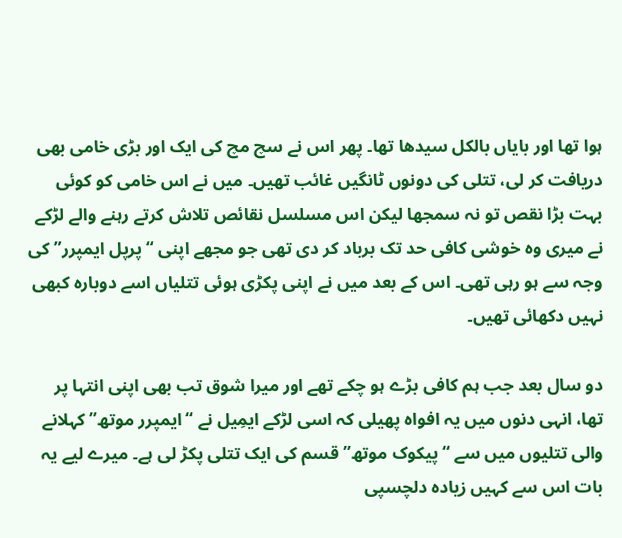ہوا تھا اور بایاں بالکل سیدھا تھا۔ پھر اس نے سچ مچ کی ایک اور بڑی خامی بھی دریافت کر لی، تتلی کی دونوں ٹانگیں غائب تھیں۔ میں نے اس خامی کو کوئی بہت بڑا نقص تو نہ سمجھا لیکن اس مسلسل نقائص تلاش کرتے رہنے والے لڑکے نے میری وہ خوشی کافی حد تک برباد کر دی تھی جو مجھے اپنی “پرپل ایمپرر” کی وجہ سے ہو رہی تھی۔ اس کے بعد میں نے اپنی پکڑی ہوئی تتلیاں اسے دوبارہ کبھی نہیں دکھائی تھیں۔

دو سال بعد جب ہم کافی بڑے ہو چکے تھے اور میرا شوق تب بھی اپنی انتہا پر تھا، انہی دنوں میں یہ افواہ پھیلی کہ اسی لڑکے ایمِیل نے “ایمپرر موتھ” کہلانے والی تتلیوں میں سے “پیکوک موتھ” قسم کی ایک تتلی پکڑ لی ہے۔ میرے لیے یہ بات اس سے کہیں زیادہ دلچسپی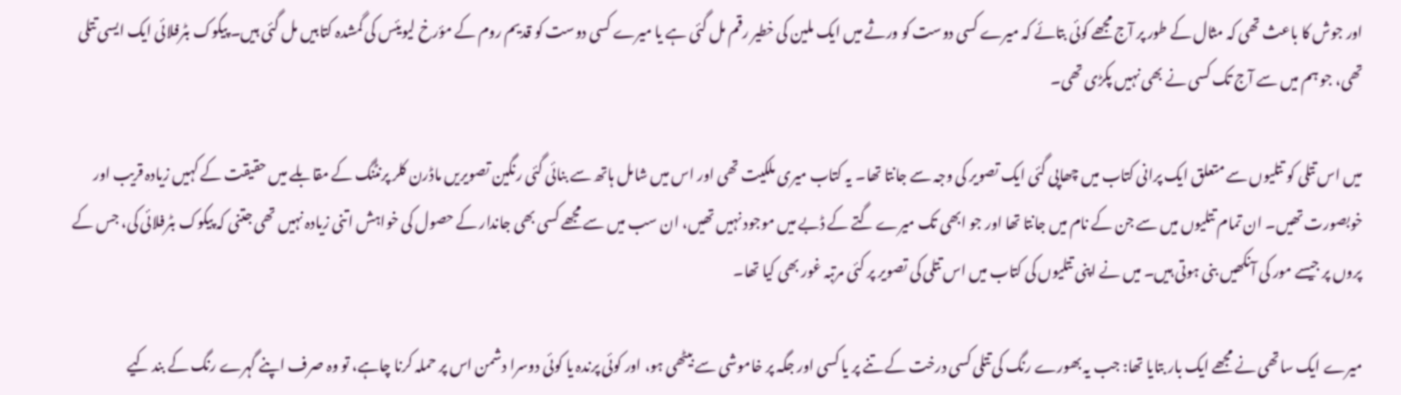اور جوش کا باعث تھی کہ مثال کے طور پر آج مجھے کوئی بتائے کہ میرے کسی دوست کو ورثے میں ایک ملین کی خطیر رقم مل گئی ہے یا میرے کسی دوست کو قدیم روم کے مؤرخ لیویئس کی گمشدہ کتابیں مل گئی ہیں۔ پیکوک بٹرفلائی ایک ایسی تتلی تھی، جو ہم میں سے آج تک کسی نے بھی نہیں پکڑی تھی۔

میں اس تتلی کو تتلیوں سے متعلق ایک پرانی کتاب میں چھاپی گئی ایک تصویر کی وجہ سے جانتا تھا۔ یہ کتاب میری ملکیت تھی اور اس میں شامل ہاتھ سے بنائی گئی رنگین تصویریں ماڈرن کلر پرنٹنگ کے مقابلے میں حقیقت کے کہیں زیادہ قریب اور خوبصورت تھیں۔ ان تمام تتلیوں میں سے جن کے نام میں جانتا تھا اور جو ابھی تک میرے گتے کے ڈبے میں موجود نہیں تھیں، ان سب میں سے مجھے کسی بھی جاندار کے حصول کی خواہش اتنی زیادہ نہیں تھی جتنی کہ پیکوک بٹرفلائی کی، جس کے پروں پر جیسے مور کی آنکھیں بنی ہوتی ہیں۔ میں نے اپنی تتلیوں کی کتاب میں اس تتلی کی تصویر پر کئی مرتبہ غور بھی کیا تھا۔

میرے ایک ساتھی نے مجھے ایک بار بتایا تھا: جب یہ بھورے رنگ کی تتلی کسی درخت کے تنے پر یا کسی اور جگہ پر خاموشی سے بیٹھی ہو، اور کوئی پرندہ یا کوئی دوسرا دشمن اس پر حملہ کرنا چاہے، تو وہ صرف اپنے گہرے رنگ کے بند کیے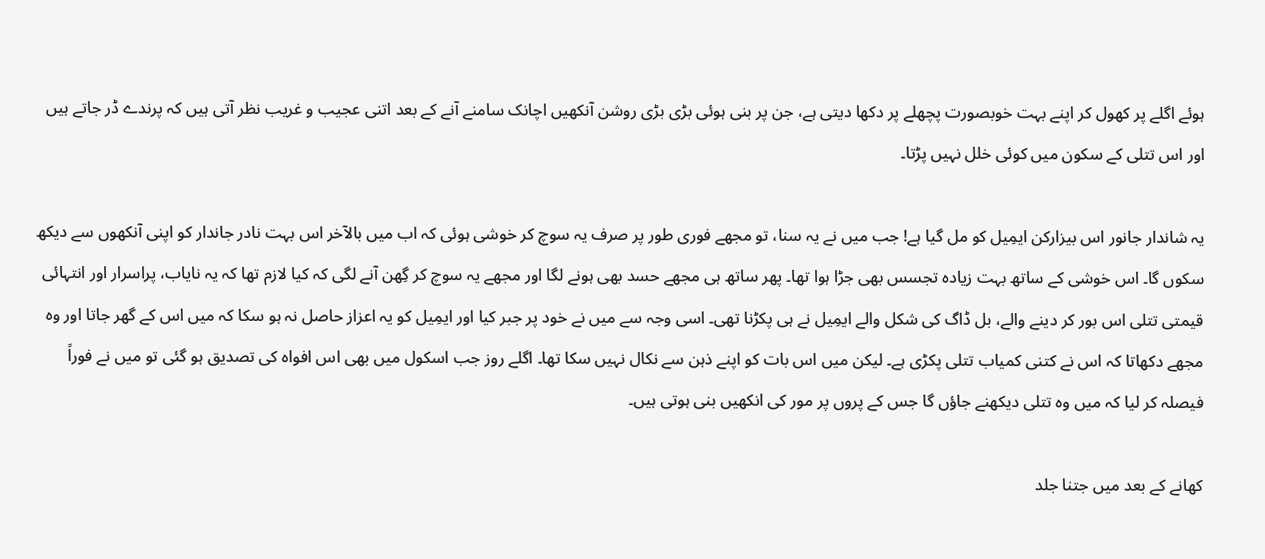ہوئے اگلے پر کھول کر اپنے بہت خوبصورت پچھلے پر دکھا دیتی ہے، جن پر بنی ہوئی بڑی بڑی روشن آنکھیں اچانک سامنے آنے کے بعد اتنی عجیب و غریب نظر آتی ہیں کہ پرندے ڈر جاتے ہیں اور اس تتلی کے سکون میں کوئی خلل نہیں پڑتا۔

یہ شاندار جانور اس بیزارکن ایمِیل کو مل گیا ہے! جب میں نے یہ سنا، تو مجھے فوری طور پر صرف یہ سوچ کر خوشی ہوئی کہ اب میں بالآخر اس بہت نادر جاندار کو اپنی آنکھوں سے دیکھ سکوں گا۔ اس خوشی کے ساتھ بہت زیادہ تجسس بھی جڑا ہوا تھا۔ پھر ساتھ ہی مجھے حسد بھی ہونے لگا اور مجھے یہ سوچ کر گِھن آنے لگی کہ کیا لازم تھا کہ یہ نایاب، پراسرار اور انتہائی قیمتی تتلی اس بور کر دینے والے، بل ڈاگ کی شکل والے ایمِیل نے ہی پکڑنا تھی۔ اسی وجہ سے میں نے خود پر جبر کیا اور ایمِیل کو یہ اعزاز حاصل نہ ہو سکا کہ میں اس کے گھر جاتا اور وہ مجھے دکھاتا کہ اس نے کتنی کمیاب تتلی پکڑی ہے۔ لیکن میں اس بات کو اپنے ذہن سے نکال نہیں سکا تھا۔ اگلے روز جب اسکول میں بھی اس افواہ کی تصدیق ہو گئی تو میں نے فوراً فیصلہ کر لیا کہ میں وہ تتلی دیکھنے جاؤں گا جس کے پروں پر مور کی انکھیں بنی ہوتی ہیں۔

کھانے کے بعد میں جتنا جلد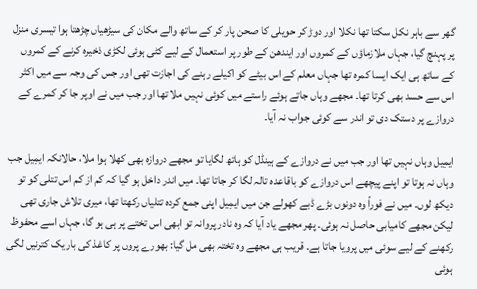گھر سے باہر نکل سکتا تھا نکلا اور دوڑ کر حویلی کا صحن پار کر کے ساتھ والے مکان کی سیڑھیاں چڑھتا ہوا تیسری منزل پر پہنچ گیا، جہاں ملازماؤں کے کمروں اور ایندھن کے طور پر استعمال کے لیے کٹی ہوئی لکڑی ذخیرہ کرنے کے کمروں کے ساتھ ہی ایک ایسا کمرہ تھا جہاں معلم کے اس بیٹے کو اکیلے رہنے کی اجازت تھی اور جس کی وجہ سے میں اکثر اس سے حسد بھی کرتا تھا۔ مجھے وہاں جاتے ہوئے راستے میں کوئی نہیں ملا تھا اور جب میں نے اوپر جا کر کمرے کے دروازے پر دستک دی تو اندر سے کوئی جواب نہ آیا۔

ایمِیل وہاں نہیں تھا اور جب میں نے دروازے کے ہینڈل کو ہاتھ لگایا تو مجھے دروازہ بھی کھلا ہوا ملا، حالانکہ ایمِیل جب وہاں نہ ہوتا تو اپنے پیچھے اس دروازے کو باقاعدہ تالہ لگا کر جاتا تھا۔ میں اندر داخل ہو گیا کہ کم از کم اس تتلی کو تو دیکھ لوں۔ میں نے فوراً وہ دونوں بڑے ڈبے کھولے جن میں ایمِیل اپنی جمع کردہ تتلیاں رکھتا تھا، میری تلاش جاری تھی لیکن مجھے کامیابی حاصل نہ ہوئی۔ پھر مجھے یاد آیا کہ وہ نادر پروانہ تو ابھی اس تختے پر ہی ہو گا، جہاں اسے محفوظ رکھنے کے لیے سوئی میں پرویا جاتا ہے۔ قریب ہی مجھے وہ تختہ بھی مل گیا: بھورے پروں پر کاغذ کی باریک کترنیں لگی ہوئی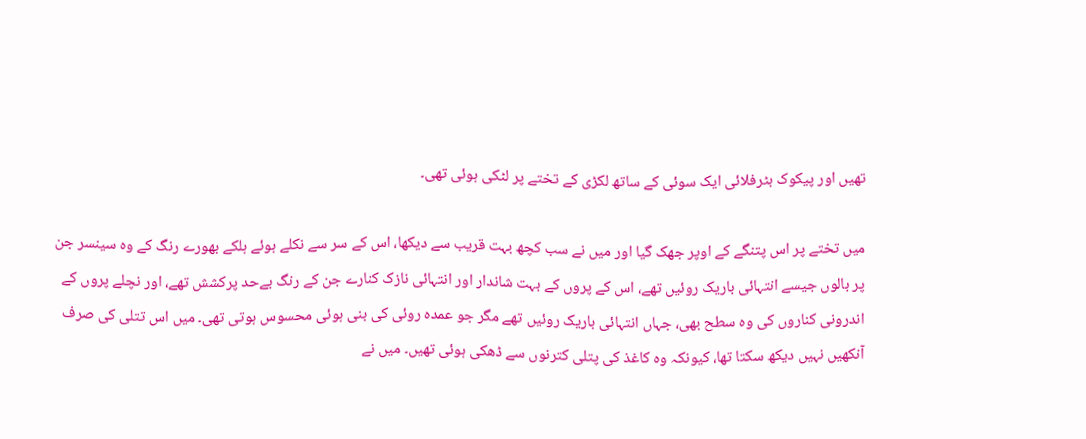تھیں اور پیکوک بٹرفلائی ایک سوئی کے ساتھ لکڑی کے تختے پر لٹکی ہوئی تھی۔

میں تختے پر اس پتنگے کے اوپر جھک گیا اور میں نے سب کچھ بہت قریب سے دیکھا، اس کے سر سے نکلے ہوئے ہلکے بھورے رنگ کے وہ سینسر جن پر بالوں جیسے انتہائی باریک روئیں تھے، اس کے پروں کے بہت شاندار اور انتہائی نازک کنارے جن کے رنگ بےحد پرکشش تھے، اور نچلے پروں کے اندرونی کناروں کی وہ سطح بھی، جہاں انتہائی باریک روئیں تھے مگر جو عمدہ روئی کی بنی ہوئی محسوس ہوتی تھی۔ میں اس تتلی کی صرف آنکھیں نہیں دیکھ سکتا تھا، کیونکہ وہ کاغذ کی پتلی کترنوں سے ڈھکی ہوئی تھیں۔ میں نے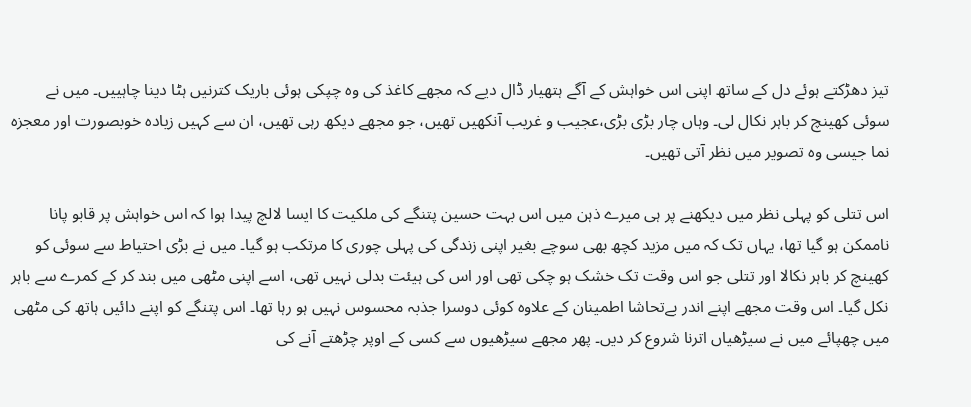تیز دھڑکتے ہوئے دل کے ساتھ اپنی اس خواہش کے آگے ہتھیار ڈال دیے کہ مجھے کاغذ کی وہ چپکی ہوئی باریک کترنیں ہٹا دینا چاہییں۔ میں نے سوئی کھینچ کر باہر نکال لی۔ وہاں چار بڑی بڑی،عجیب و غریب آنکھیں تھیں، جو مجھے دیکھ رہی تھیں، ان سے کہیں زیادہ خوبصورت اور معجزہ نما جیسی وہ تصویر میں نظر آتی تھیں۔

اس تتلی کو پہلی نظر میں دیکھنے پر ہی میرے ذہن میں اس بہت حسین پتنگے کی ملکیت کا ایسا لالچ پیدا ہوا کہ اس خواہش پر قابو پانا ناممکن ہو گیا تھا، یہاں تک کہ میں مزید کچھ بھی سوچے بغیر اپنی زندگی کی پہلی چوری کا مرتکب ہو گیا۔ میں نے بڑی احتیاط سے سوئی کو کھینچ کر باہر نکالا اور تتلی جو اس وقت تک خشک ہو چکی تھی اور اس کی ہیئت بدلی نہیں تھی، اسے اپنی مٹھی میں بند کر کے کمرے سے باہر نکل گیا۔ اس وقت مجھے اپنے اندر بےتحاشا اطمینان کے علاوہ کوئی دوسرا جذبہ محسوس نہیں ہو رہا تھا۔ اس پتنگے کو اپنے دائیں ہاتھ کی مٹھی میں چھپائے میں نے سیڑھیاں اترنا شروع کر دیں۔ پھر مجھے سیڑھیوں سے کسی کے اوپر چڑھتے آنے کی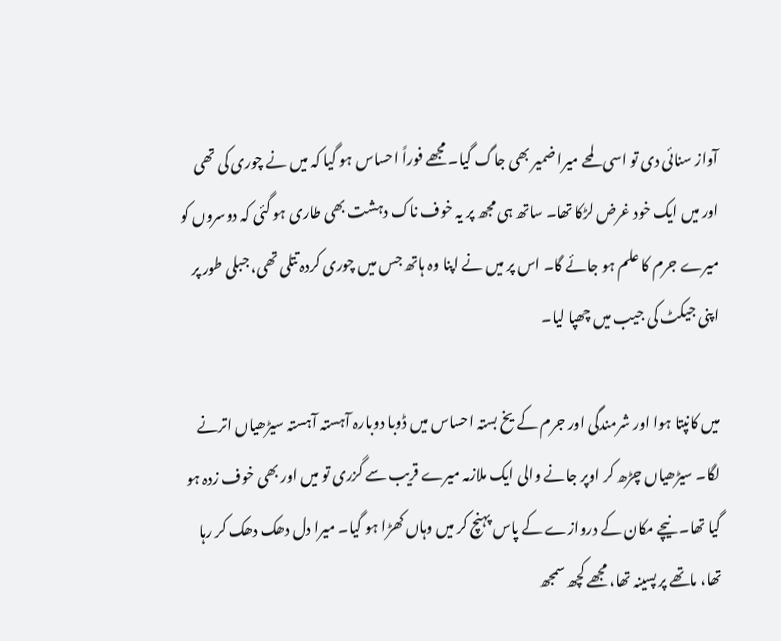آواز سنائی دی تو اسی لمحے میرا ضمیر بھی جاگ گیا۔ مجھے فوراً احساس ہو گیا کہ میں نے چوری کی تھی اور میں ایک خود غرض لڑکا تھا۔ ساتھ ہی مجھ پر یہ خوف ناک دہشت بھی طاری ہو گئی کہ دوسروں کو میرے جرم کا علم ہو جائے گا۔ اس پر میں نے اپنا وہ ہاتھ جس میں چوری کردہ تتلی تھی، جبلی طور پر اپنی جیکٹ کی جیب میں چھپا لیا۔

میں کانپتا ہوا اور شرمندگی اور جرم کے یخ بستہ احساس میں ڈوبا دوبارہ آہستہ آہستہ سیڑھیاں اترنے لگا۔ سیڑھیاں چڑھ کر اوپر جانے والی ایک ملازمہ میرے قریب سے گزری تو میں اور بھی خوف زدہ ہو گیا تھا۔ نیچے مکان کے دروازے کے پاس پہنچ کر میں وہاں کھڑا ہو گیا۔ میرا دل دھک دھک کر رہا تھا، ماتھے پر پسینہ تھا، مجھے کچھ سمجھ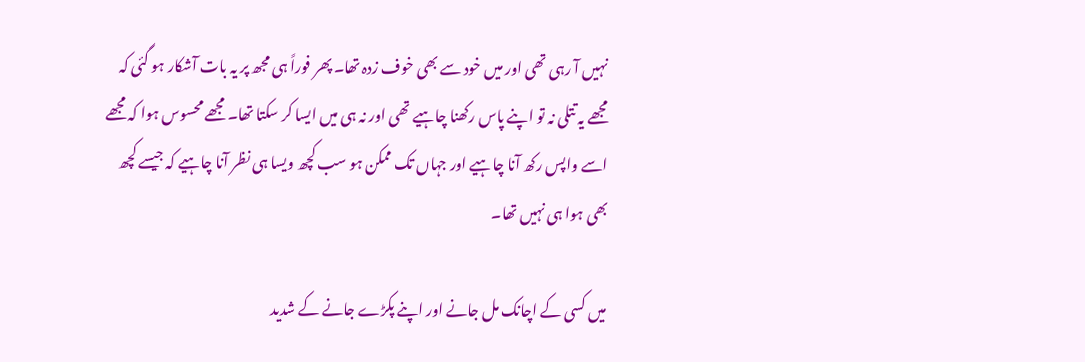نہیں آ رہی تھی اور میں خود سے بھی خوف زدہ تھا۔ پھر فوراً ہی مجھ پر یہ بات آشکار ہو گئی کہ مجھے یہ تتلی نہ تو اپنے پاس رکھنا چاہیے تھی اور نہ ہی میں ایسا کر سکتا تھا۔ مجھے محسوس ہوا کہ مجھے اسے واپس رکھ آنا چاہیے اور جہاں تک ممکن ہو سب کچھ ویسا ہی نظر آنا چاہیے کہ جیسے کچھ بھی ہوا ہی نہیں تھا۔

میں کسی کے اچانک مل جانے اور اپنے پکڑے جانے کے شدید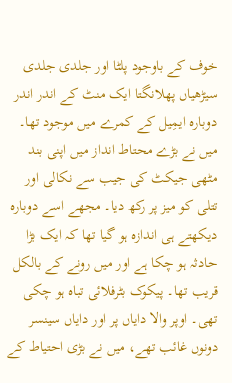خوف کے باوجود پلٹا اور جلدی جلدی سیڑھیاں پھلانگتا ایک منٹ کے اندر اندر دوبارہ ایمِیل کے کمرے میں موجود تھا۔ میں نے بڑے محتاط انداز میں اپنی بند مٹھی جیکٹ کی جیب سے نکالی اور تتلی کو میز پر رکھ دیا۔ مجھے اسے دوبارہ دیکھتے ہی اندازہ ہو گیا تھا کہ ایک بڑا حادثہ ہو چکا ہے اور میں رونے کے بالکل قریب تھا۔ پیکوک بٹرفلائی تباہ ہو چکی تھی۔ اوپر والا دایاں پر اور دایاں سینسر دونوں غائب تھے، میں نے بڑی احتیاط کے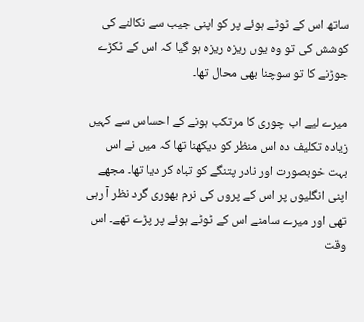ساتھ اس کے ٹوٹے ہوئے پر کو اپنی جیب سے نکالنے کی کوشش کی تو وہ یوں ریزہ ریزہ ہو گیا کہ اس کے ٹکڑے جوڑنے کا تو سوچنا بھی محال تھا۔

میرے لیے اب چوری کا مرتکب ہونے کے احساس سے کہیں زیادہ تکلیف دہ اس منظر کو دیکھنا تھا کہ میں نے اس بہت خوبصورت اور نادر پتنگے کو تباہ کر دیا تھا۔ مجھے اپنی انگلیوں پر اس کے پروں کی نرم بھوری گرد نظر آ رہی تھی اور میرے سامنے اس کے ٹوٹے ہوئے پر پڑے تھے۔ اس وقت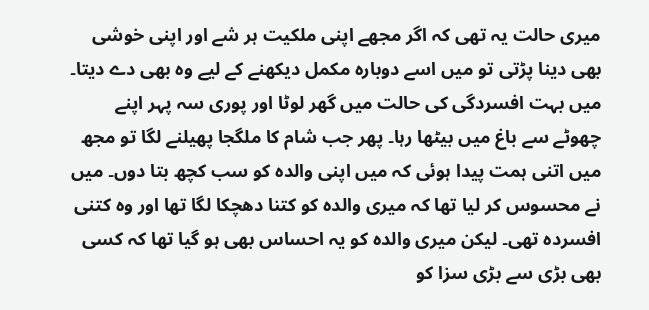میری حالت یہ تھی کہ اگر مجھے اپنی ملکیت ہر شے اور اپنی خوشی بھی دینا پڑتی تو میں اسے دوبارہ مکمل دیکھنے کے لیے وہ بھی دے دیتا۔ میں بہت افسردگی کی حالت میں گھر لوٹا اور پوری سہ پہر اپنے چھوٹے سے باغ میں بیٹھا رہا۔ پھر جب شام کا ملگجا پھیلنے لگا تو مجھ میں اتنی ہمت پیدا ہوئی کہ میں اپنی والدہ کو سب کچھ بتا دوں۔ میں نے محسوس کر لیا تھا کہ میری والدہ کو کتنا دھچکا لگا تھا اور وہ کتنی افسردہ تھی۔ لیکن میری والدہ کو یہ احساس بھی ہو گیا تھا کہ کسی بھی بڑی سے بڑی سزا کو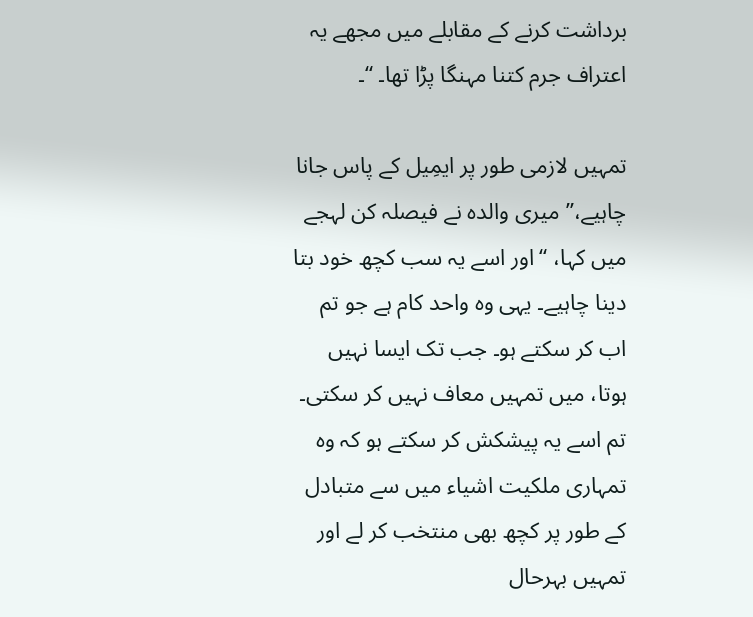برداشت کرنے کے مقابلے میں مجھے یہ اعتراف جرم کتنا مہنگا پڑا تھا۔ “۔

تمہیں لازمی طور پر ایمِیل کے پاس جانا چاہیے،” میری والدہ نے فیصلہ کن لہجے میں کہا، “اور اسے یہ سب کچھ خود بتا دینا چاہیے۔ یہی وہ واحد کام ہے جو تم اب کر سکتے ہو۔ جب تک ایسا نہیں ہوتا، میں تمہیں معاف نہیں کر سکتی۔ تم اسے یہ پیشکش کر سکتے ہو کہ وہ تمہاری ملکیت اشیاء میں سے متبادل کے طور پر کچھ بھی منتخب کر لے اور تمہیں بہرحال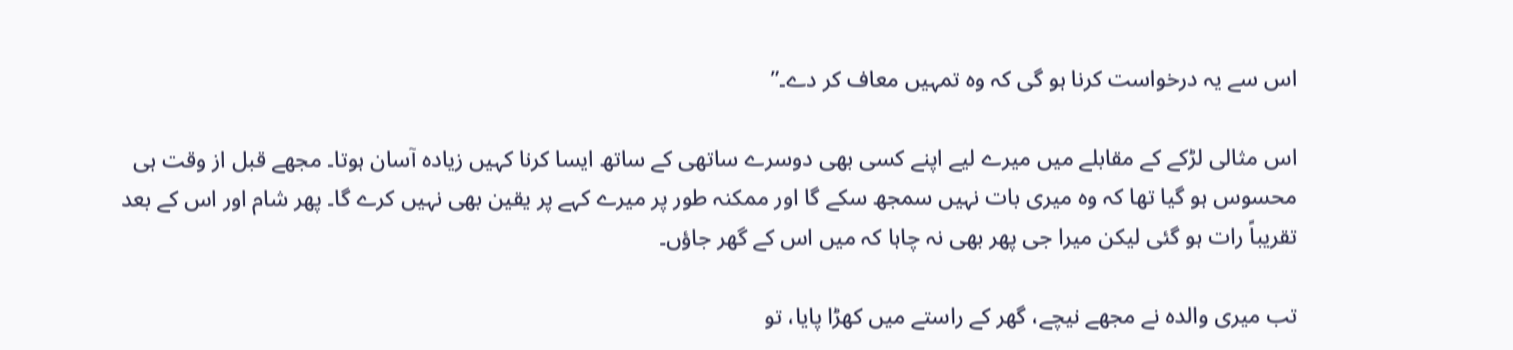اس سے یہ درخواست کرنا ہو گی کہ وہ تمہیں معاف کر دے۔”

اس مثالی لڑکے کے مقابلے میں میرے لیے اپنے کسی بھی دوسرے ساتھی کے ساتھ ایسا کرنا کہیں زیادہ آسان ہوتا۔ مجھے قبل از وقت ہی محسوس ہو گیا تھا کہ وہ میری بات نہیں سمجھ سکے گا اور ممکنہ طور پر میرے کہے پر یقین بھی نہیں کرے گا۔ پھر شام اور اس کے بعد تقریباً رات ہو گئی لیکن میرا جی پھر بھی نہ چاہا کہ میں اس کے گھر جاؤں۔

تب میری والدہ نے مجھے نیچے، گھر کے راستے میں کھڑا پایا، تو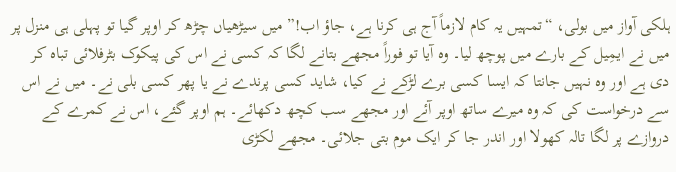ہلکی آواز میں بولی، “تمہیں یہ کام لازماً آج ہی کرنا ہے، جاؤ اب!” میں سیڑھیاں چڑھ کر اوپر گیا تو پہلی ہی منزل پر میں نے ایمِیل کے بارے میں پوچھ لیا۔ وہ آیا تو فوراً مجھے بتانے لگا کہ کسی نے اس کی پیکوک بٹرفلائی تباہ کر دی ہے اور وہ نہیں جانتا کہ ایسا کسی برے لڑکے نے کیا، شاید کسی پرندے نے یا پھر کسی بلی نے۔ میں نے اس سے درخواست کی کہ وہ میرے ساتھ اوپر آئے اور مجھے سب کچھ دکھائے۔ ہم اوپر گئے، اس نے کمرے کے دروازے پر لگا تالہ کھولا اور اندر جا کر ایک موم بتی جلائی۔ مجھے لکڑی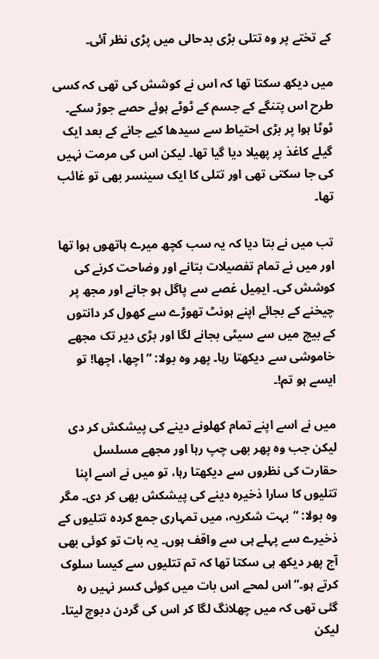کے تختے پر وہ تتلی بڑی بدحالی میں پڑی نظر آئی۔

میں دیکھ سکتا تھا کہ اس نے کوشش کی تھی کہ کسی طرح اس پتنگے کے جسم کے ٹوٹے ہوئے حصے جوڑ سکے۔ ٹوٹا ہوا پر بڑی احتیاط سے سیدھا کیے جانے کے بعد ایک گیلے کاغذ پر پھیلا دیا گیا تھا۔ لیکن اس کی مرمت نہیں کی جا سکتی تھی اور تتلی کا ایک سینسر بھی تو غائب تھا۔

تب میں نے بتا دیا کہ یہ سب کچھ میرے ہاتھوں ہوا تھا اور میں نے تمام تفصیلات بتانے اور وضاحت کرنے کی کوشش کی۔ ایمِیل غصے سے پاگل ہو جانے اور مجھ پر چیخنے کے بجائے اپنے ہونٹ تھوڑے سے کھول کر دانتوں کے بیچ میں سے سیٹی بجانے لگا اور بڑی دیر تک مجھے خاموشی سے دیکھتا رہا۔ پھر وہ بولا: “اچھا، اچھا! تو ایسے ہو تم!۔

میں نے اسے اپنے تمام کھلونے دینے کی پیشکش کر دی لیکن جب وہ پھر بھی چپ رہا اور مجھے مسلسل حقارت کی نظروں سے دیکھتا رہا، تو میں نے اسے اپنا تتلیوں کا سارا ذخیرہ دینے کی پیشکش بھی کر دی۔ مگر وہ بولا: “بہت شکریہ، میں تمہاری جمع کردہ تتلیوں کے ذخیرے سے پہلے ہی سے واقف ہوں۔ یہ بات تو کوئی بھی آج پھر دیکھ ہی سکتا تھا کہ تم تتلیوں سے کیسا سلوک کرتے ہو۔” اس لمحے اس بات میں کوئی کسر نہیں رہ گئی تھی کہ میں چھلانگ لگا کر اس کی گردن دبوچ لیتا۔ لیکن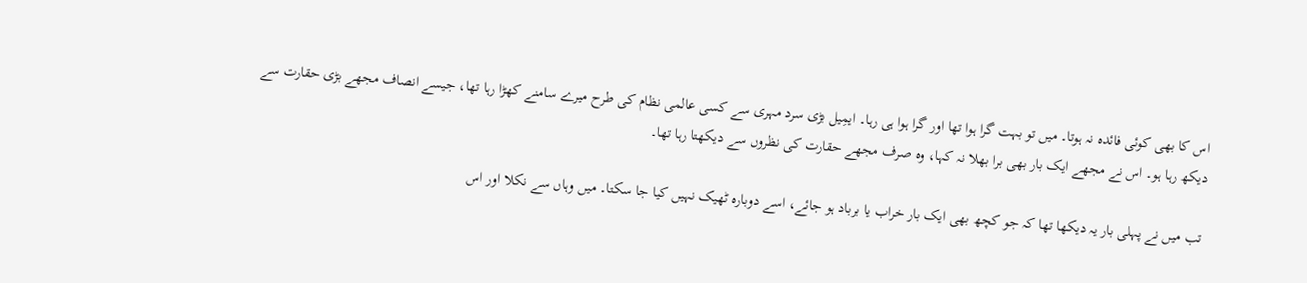اس کا بھی کوئی فائدہ نہ ہوتا۔ میں تو بہت گرا ہوا تھا اور گرا ہوا ہی رہا۔ ایمِیل بڑی سرد مہری سے کسی عالمی نظام کی طرح میرے سامنے کھڑا رہا تھا، جیسے انصاف مجھے بڑی حقارت سے دیکھ رہا ہو۔ اس نے مجھے ایک بار بھی برا بھلا نہ کہا، وہ صرف مجھے حقارت کی نظروں سے دیکھتا رہا تھا۔

تب میں نے پہلی بار یہ دیکھا تھا کہ جو کچھ بھی ایک بار خراب یا برباد ہو جائے، اسے دوبارہ ٹھیک نہیں کیا جا سکتا۔ میں وہاں سے نکلا اور اس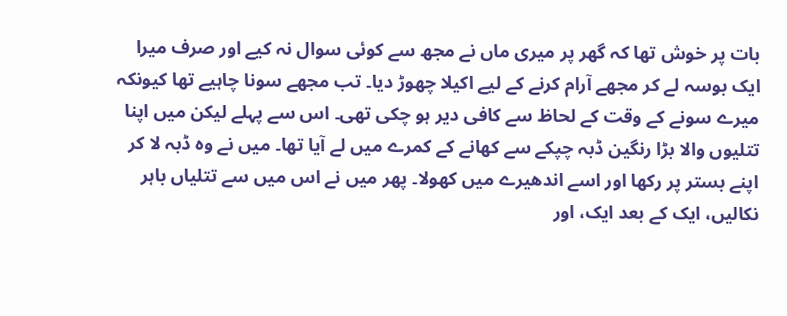بات پر خوش تھا کہ گھر پر میری ماں نے مجھ سے کوئی سوال نہ کیے اور صرف میرا ایک بوسہ لے کر مجھے آرام کرنے کے لیے اکیلا چھوڑ دیا۔ تب مجھے سونا چاہیے تھا کیونکہ میرے سونے کے وقت کے لحاظ سے کافی دیر ہو چکی تھی۔ اس سے پہلے لیکن میں اپنا تتلیوں والا بڑا رنگین ڈبہ چپکے سے کھانے کے کمرے میں لے آیا تھا۔ میں نے وہ ڈبہ لا کر اپنے بستر پر رکھا اور اسے اندھیرے میں کھولا۔ پھر میں نے اس میں سے تتلیاں باہر نکالیں، ایک کے بعد ایک، اور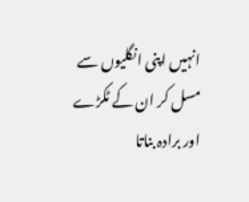انہیں اپنی انگلیوں سے مسل کر ان کے ٹکڑے اور برادہ بناتا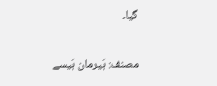گیا۔

مصنف: ہَیرمان ہَیسے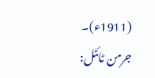(1911ء)۔
جرمن ٹائٹل: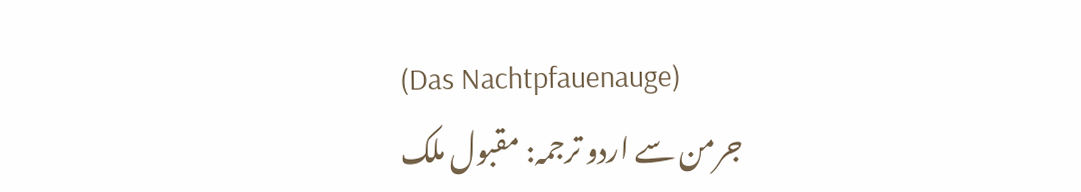(Das Nachtpfauenauge)
جرمن سے اردو ترجمہ: مقبول ملک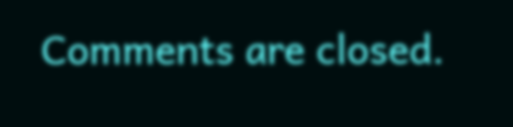Comments are closed.